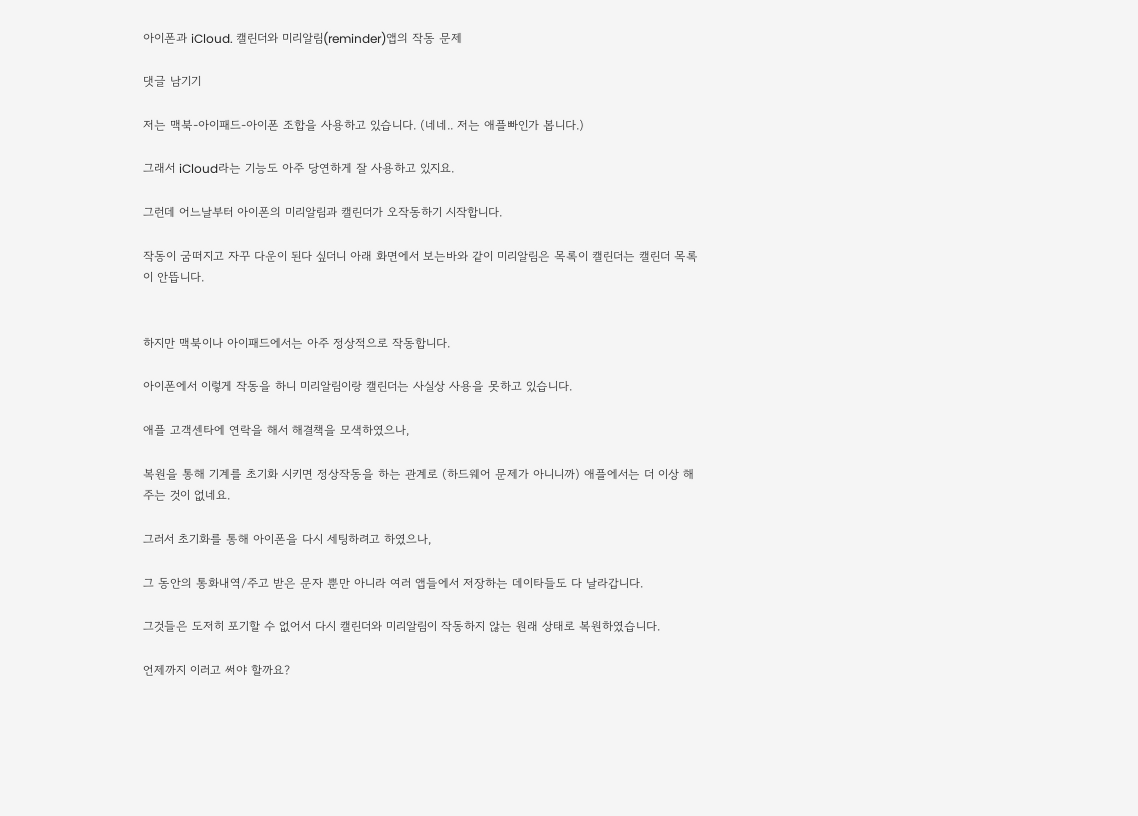아이폰과 iCloud. 캘린더와 미리알림(reminder)앱의 작동 문제

댓글 남기기

저는 맥북-아이패드-아이폰 조합을 사용하고 있습니다. (네네.. 저는 애플빠인가 봅니다.)

그래서 iCloud라는 기능도 아주 당연하게 잘 사용하고 있지요.

그런데 어느날부터 아이폰의 미리알림과 캘린더가 오작동하기 시작합니다.

작동이 굼떠지고 자꾸 다운이 된다 싶더니 아래 화면에서 보는바와 같이 미리알림은 목록이 캘린더는 캘린더 목록이 안뜹니다.


하지만 맥북이나 아이패드에서는 아주 정상적으로 작동합니다.

아이폰에서 이렇게 작동을 하니 미리알림이랑 캘린더는 사실상 사용을 못하고 있습니다.

애플 고객센타에 연락을 해서 해결책을 모색하였으나,

복원을 통해 기계를 초기화 시키면 정상작동을 하는 관계로 (하드웨어 문제가 아니니까) 애플에서는 더 이상 해주는 것이 없네요.

그러서 초기화를 통해 아이폰을 다시 세팅하려고 하였으나,

그 동안의 통화내역/주고 받은 문자 뿐만 아니라 여러 앱들에서 저장하는 데이타들도 다 날라갑니다.

그것들은 도저히 포기할 수 없어서 다시 캘린더와 미리알림이 작동하지 않는 원래 상태로 복원하였습니다.

언제까지 이러고 써야 할까요?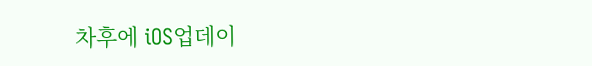차후에 iOS업데이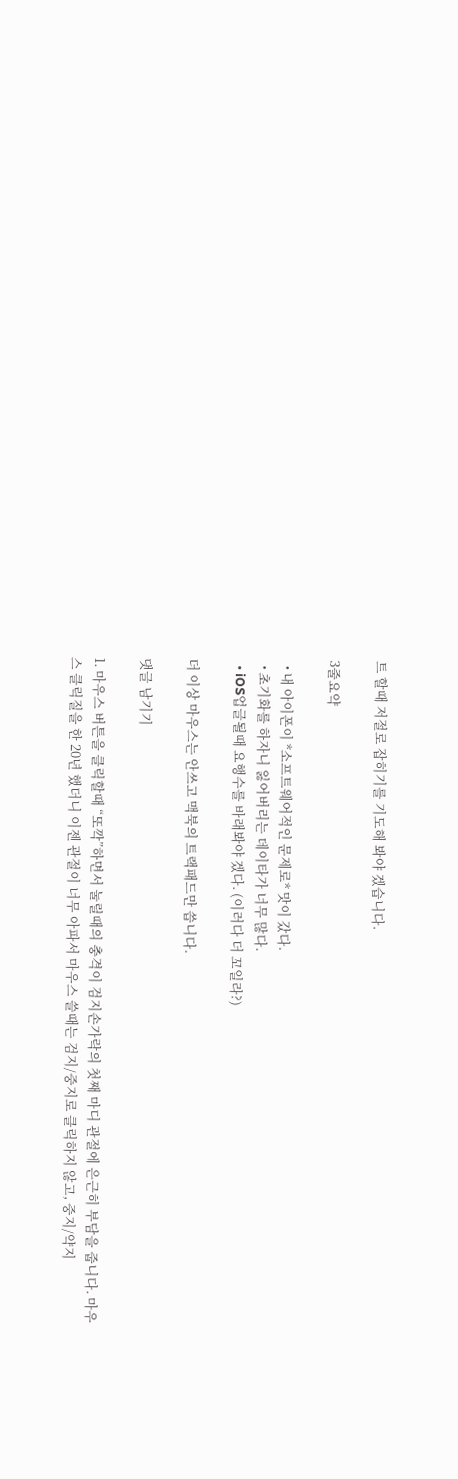트 할때 저절로 잡히기를 기도해 봐야 겠습니다.

3줄요약

  • 내 아이폰이 *소프트웨어적인 문제로* 맛이 갔다.
  • 초기화를 하자니 잃어버리는 데이타가 너무 많다.
  • iOS업글될때 요행수를 바래봐야 겠다. (이러다 더 꼬일라?)

더 이상 마우스는 안쓰고 맥북의 트랙패드만 씁니다.

댓글 남기기

1. 마우스 버튼을 클릭할때 “또깍”하면서 눌릴때의 충격이 검지손가락의 첫째 마디 관절에 은근히 부담을 줍니다. 마우스 클릭질을 한 20년 했더니 이젠 관절이 너무 아파서 마우스 쓸때는 검지/중지로 클릭하지 않고, 중지/약지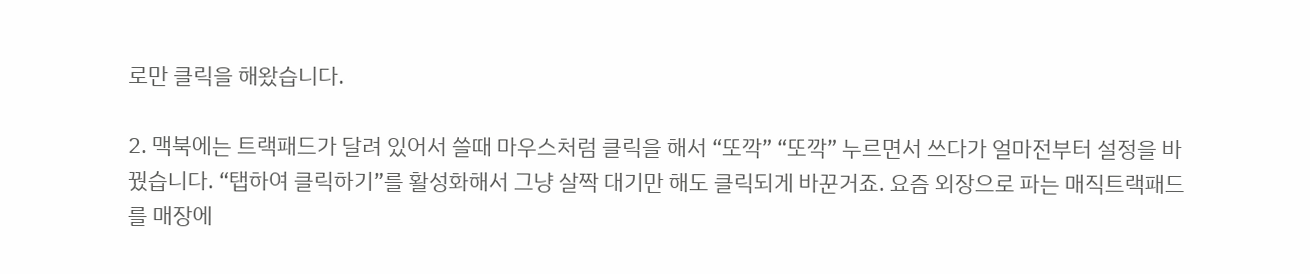로만 클릭을 해왔습니다.

2. 맥북에는 트랙패드가 달려 있어서 쓸때 마우스처럼 클릭을 해서 “또깍” “또깍” 누르면서 쓰다가 얼마전부터 설정을 바꿨습니다. “탭하여 클릭하기”를 활성화해서 그냥 살짝 대기만 해도 클릭되게 바꾼거죠. 요즘 외장으로 파는 매직트랙패드를 매장에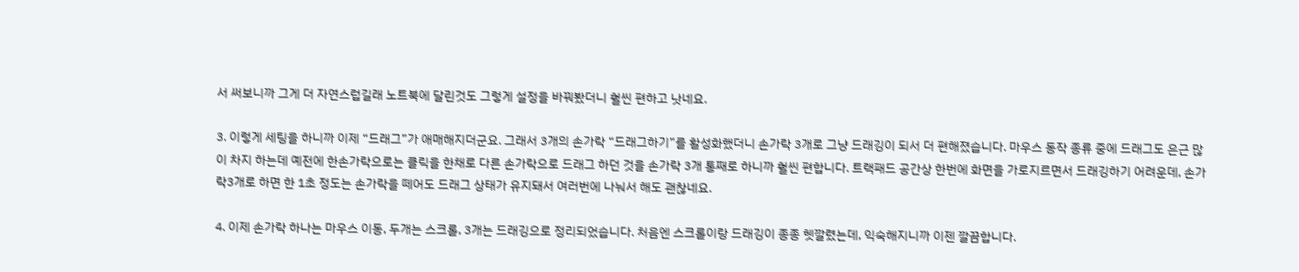서 써보니까 그게 더 자연스럽길래 노트북에 달린것도 그렇게 설정을 바꿔봤더니 훨씬 편하고 낫네요.

3. 이렇게 세팅을 하니까 이제 “드래그”가 애매해지더군요. 그래서 3개의 손가락 “드래그하기”를 활성화했더니 손가락 3개로 그냥 드래깅이 되서 더 편해졌습니다. 마우스 동작 종류 중에 드래그도 은근 많이 차지 하는데 예전에 한손가락으로는 클릭을 한채로 다른 손가락으로 드래그 하던 것을 손가락 3개 통째로 하니까 훨씬 편합니다. 트랙패드 공간상 한번에 화면을 가로지르면서 드래깅하기 어려운데, 손가락3개로 하면 한 1초 정도는 손가락을 떼어도 드래그 상태가 유지돼서 여러번에 나눠서 해도 괜찮네요.

4. 이제 손가락 하나는 마우스 이동, 두개는 스크롤, 3개는 드래깅으로 정리되었습니다. 처음엔 스크롤이랑 드래깅이 종종 헷깔렸는데, 익숙해지니까 이젠 깔끔합니다.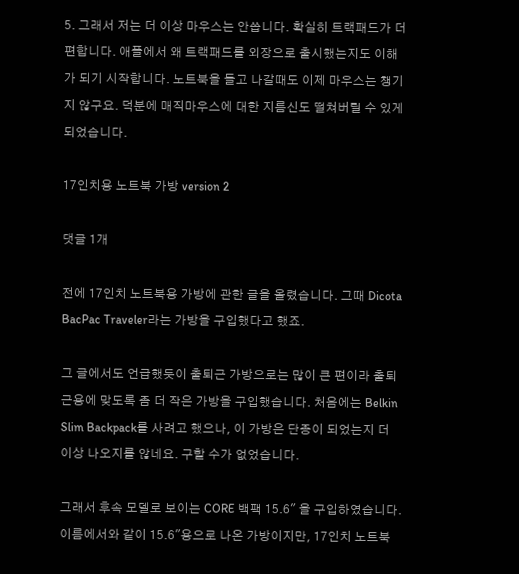5. 그래서 저는 더 이상 마우스는 안씁니다. 확실히 트랙패드가 더 편합니다. 애플에서 왜 트랙패드를 외장으로 출시했는지도 이해가 되기 시작합니다. 노트북을 들고 나갈때도 이제 마우스는 챙기지 않구요. 덕분에 매직마우스에 대한 지름신도 떨쳐버릴 수 있게 되었습니다.

17인치용 노트북 가방 version 2

댓글 1개

전에 17인치 노트북용 가방에 관한 글을 올렸습니다. 그때 Dicota BacPac Traveler라는 가방을 구입했다고 했죠.

그 글에서도 언급했듯이 출퇴근 가방으로는 많이 큰 편이라 출퇴근용에 맞도록 좀 더 작은 가방을 구입했습니다. 처음에는 Belkin Slim Backpack를 사려고 했으나, 이 가방은 단종이 되었는지 더 이상 나오지를 않네요. 구할 수가 없었습니다.

그래서 후속 모델로 보이는 CORE 백팩 15.6″ 을 구입하였습니다. 이름에서와 같이 15.6″용으로 나온 가방이지만, 17인치 노트북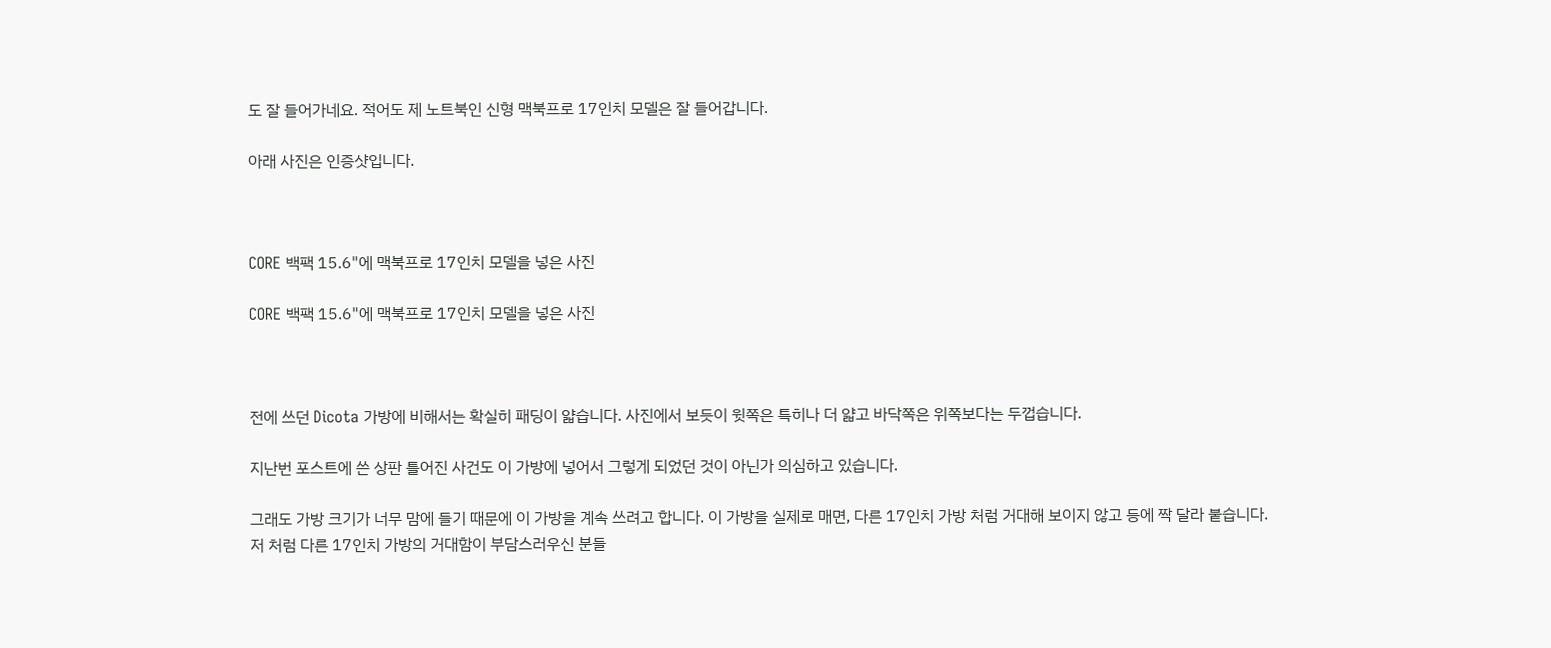도 잘 들어가네요. 적어도 제 노트북인 신형 맥북프로 17인치 모델은 잘 들어갑니다.

아래 사진은 인증샷입니다.



CORE 백팩 15.6"에 맥북프로 17인치 모델을 넣은 사진

CORE 백팩 15.6"에 맥북프로 17인치 모델을 넣은 사진



전에 쓰던 Dicota 가방에 비해서는 확실히 패딩이 얇습니다. 사진에서 보듯이 윗쪽은 특히나 더 얇고 바닥쪽은 위쪽보다는 두껍습니다.

지난번 포스트에 쓴 상판 틀어진 사건도 이 가방에 넣어서 그렇게 되었던 것이 아닌가 의심하고 있습니다.

그래도 가방 크기가 너무 맘에 들기 때문에 이 가방을 계속 쓰려고 합니다. 이 가방을 실제로 매면, 다른 17인치 가방 처럼 거대해 보이지 않고 등에 짝 달라 붙습니다. 저 처럼 다른 17인치 가방의 거대함이 부담스러우신 분들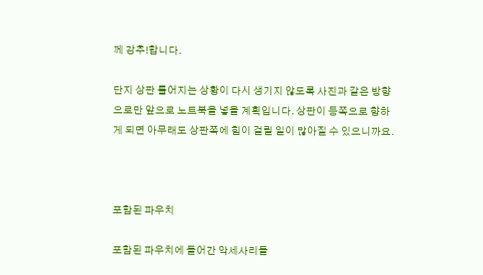께 강추!합니다.

단지 상판 틀어지는 상황이 다시 생기지 않도록 사진과 같은 방향으로만 앞으로 노트북을 넣을 계획입니다. 상판이 등쪽으로 향하게 되면 아무래도 상판쪽에 힘이 걸릴 일이 많아질 수 있으니까요.



포함된 파우치

포함된 파우치에 들어간 악세사리들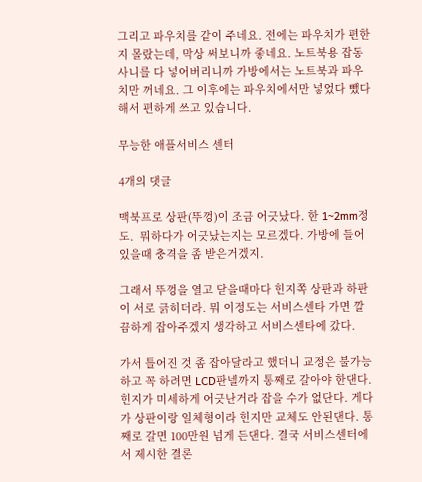그리고 파우치를 같이 주네요. 전에는 파우치가 편한지 몰랐는데, 막상 써보니까 좋네요. 노트북용 잡동사니를 다 넣어버리니까 가방에서는 노트북과 파우치만 꺼네요. 그 이후에는 파우치에서만 넣었다 뺐다 해서 편하게 쓰고 있습니다.

무능한 애플서비스 센터

4개의 댓글

맥북프로 상판(뚜껑)이 조금 어긋났다. 한 1~2mm정도.  뭐하다가 어긋났는지는 모르겠다. 가방에 들어 있을때 충격을 좀 받은거겠지.

그래서 뚜껑을 열고 닫을때마다 힌지쪽 상판과 하판이 서로 긁히더라. 뭐 이정도는 서비스센타 가면 깔끔하게 잡아주겠지 생각하고 서비스센타에 갔다.

가서 틀어진 것 좀 잡아달라고 했더니 교정은 불가능하고 꼭 하려면 LCD판넬까지 통째로 갈아야 한댄다. 힌지가 미세하게 어긋난거라 잡을 수가 없단다. 게다가 상판이랑 일체형이라 힌지만 교체도 안된댄다. 통째로 갈면 100만원 넘게 든댄다. 결국 서비스센터에서 제시한 결론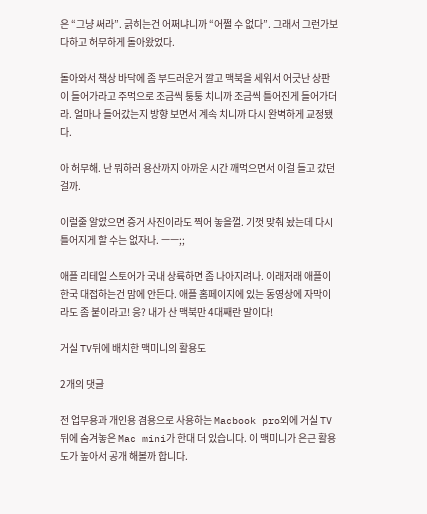은 “그냥 써라”. 긁히는건 어쩌냐니까 “어쩔 수 없다”. 그래서 그런가보다하고 허무하게 돌아왔었다.

돌아와서 책상 바닥에 좀 부드러운거 깔고 맥북을 세워서 어긋난 상판이 들어가라고 주먹으로 조금씩 퉁퉁 치니까 조금씩 틀어진게 들어가더라. 얼마나 들어갔는지 방향 보면서 계속 치니까 다시 완벽하게 교정됐다.

아 허무해. 난 뭐하러 용산까지 아까운 시간 깨먹으면서 이걸 들고 갔던걸까.

이럴줄 알았으면 증거 사진이라도 찍어 놓을껄. 기껏 맞춰 놨는데 다시 틀어지게 할 수는 없자나. ㅡㅡ;;

애플 리테일 스토어가 국내 상륙하면 좀 나아지려나. 이래저래 애플이 한국 대접하는건 맘에 안든다. 애플 홈페이지에 있는 동영상에 자막이라도 좀 붙이라고! 응? 내가 산 맥북만 4대째란 말이다!

거실 TV뒤에 배치한 맥미니의 활용도

2개의 댓글

전 업무용과 개인용 겸용으로 사용하는 Macbook pro외에 거실 TV뒤에 숨겨놓은 Mac mini가 한대 더 있습니다. 이 맥미니가 은근 활용도가 높아서 공개 해볼까 합니다.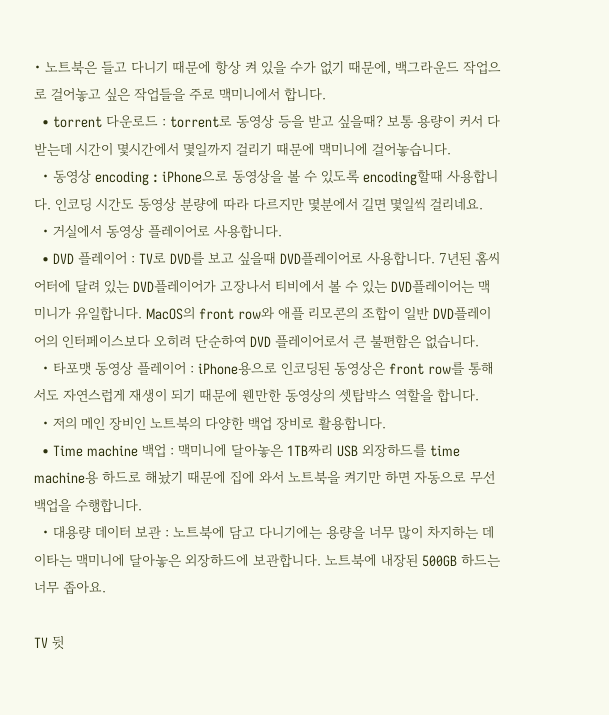• 노트북은 들고 다니기 때문에 항상 켜 있을 수가 없기 때문에, 백그라운드 작업으로 걸어놓고 싶은 작업들을 주로 맥미니에서 합니다.
  • torrent 다운로드 : torrent로 동영상 등을 받고 싶을때? 보통 용량이 커서 다 받는데 시간이 몇시간에서 몇일까지 걸리기 때문에 맥미니에 걸어놓습니다.
  • 동영상 encoding : iPhone으로 동영상을 볼 수 있도록 encoding할때 사용합니다. 인코딩 시간도 동영상 분량에 따라 다르지만 몇분에서 길면 몇일씩 걸리네요.
  • 거실에서 동영상 플레이어로 사용합니다.
  • DVD 플레이어 : TV로 DVD를 보고 싶을때 DVD플레이어로 사용합니다. 7년된 홈씨어터에 달려 있는 DVD플레이어가 고장나서 티비에서 볼 수 있는 DVD플레이어는 맥미니가 유일합니다. MacOS의 front row와 애플 리모콘의 조합이 일반 DVD플레이어의 인터페이스보다 오히려 단순하여 DVD 플레이어로서 큰 불편함은 없습니다.
  • 타포맷 동영상 플레이어 : iPhone용으로 인코딩된 동영상은 front row를 통해서도 자연스럽게 재생이 되기 때문에 웬만한 동영상의 셋탑박스 역할을 합니다.
  • 저의 메인 장비인 노트북의 다양한 백업 장비로 활용합니다.
  • Time machine 백업 : 맥미니에 달아놓은 1TB짜리 USB 외장하드를 time machine용 하드로 해놨기 때문에 집에 와서 노트북을 켜기만 하면 자동으로 무선 백업을 수행합니다.
  • 대용량 데이터 보관 : 노트북에 담고 다니기에는 용량을 너무 많이 차지하는 데이타는 맥미니에 달아놓은 외장하드에 보관합니다. 노트북에 내장된 500GB 하드는 너무 좁아요.

TV 뒷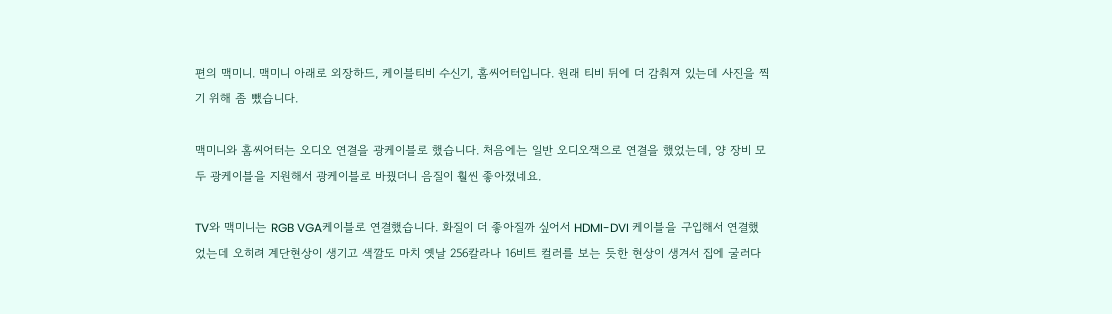편의 맥미니. 맥미니 아래로 외장하드, 케이블티비 수신기, 홈씨어터입니다. 원래 티비 뒤에 더 감춰져 있는데 사진을 찍기 위해 좀 뺐습니다.

맥미니와 홈씨어터는 오디오 연결을 광케이블로 했습니다. 처음에는 일반 오디오잭으로 연결을 했었는데, 양 장비 모두 광케이블을 지원해서 광케이블로 바꿨더니 음질이 훨씬 좋아졌네요.

TV와 맥미니는 RGB VGA케이블로 연결했습니다. 화질이 더 좋아질까 싶어서 HDMI-DVI 케이블을 구입해서 연결했었는데 오히려 계단현상이 생기고 색깔도 마치 옛날 256칼라나 16비트 컬러를 보는 듯한 현상이 생겨서 집에 굴러다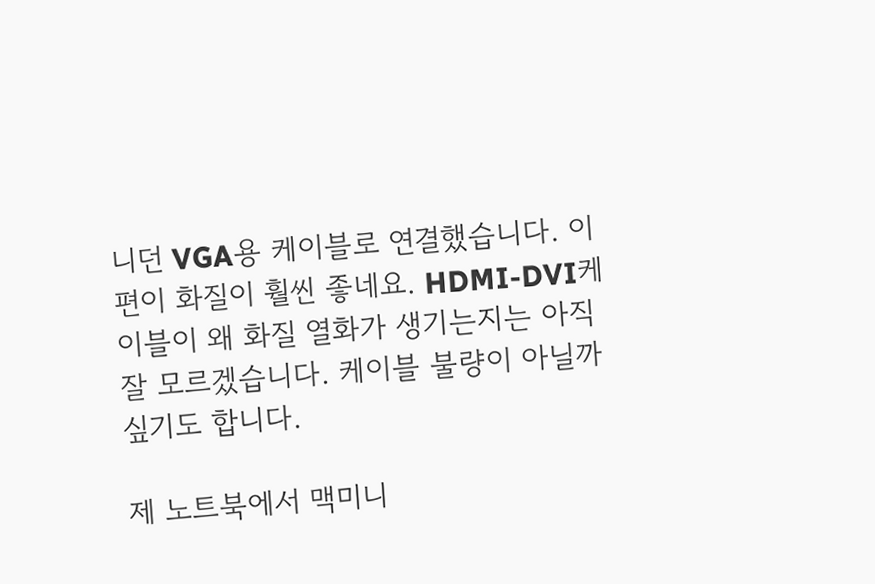니던 VGA용 케이블로 연결했습니다. 이편이 화질이 훨씬 좋네요. HDMI-DVI케이블이 왜 화질 열화가 생기는지는 아직 잘 모르겠습니다. 케이블 불량이 아닐까 싶기도 합니다.

제 노트북에서 맥미니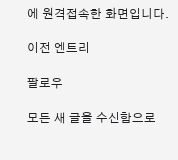에 원격접속한 화면입니다.

이전 엔트리

팔로우

모든 새 글을 수신함으로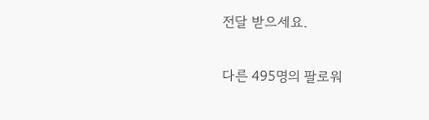전달 받으세요.

다른 495명의 팔로워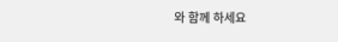와 함께 하세요